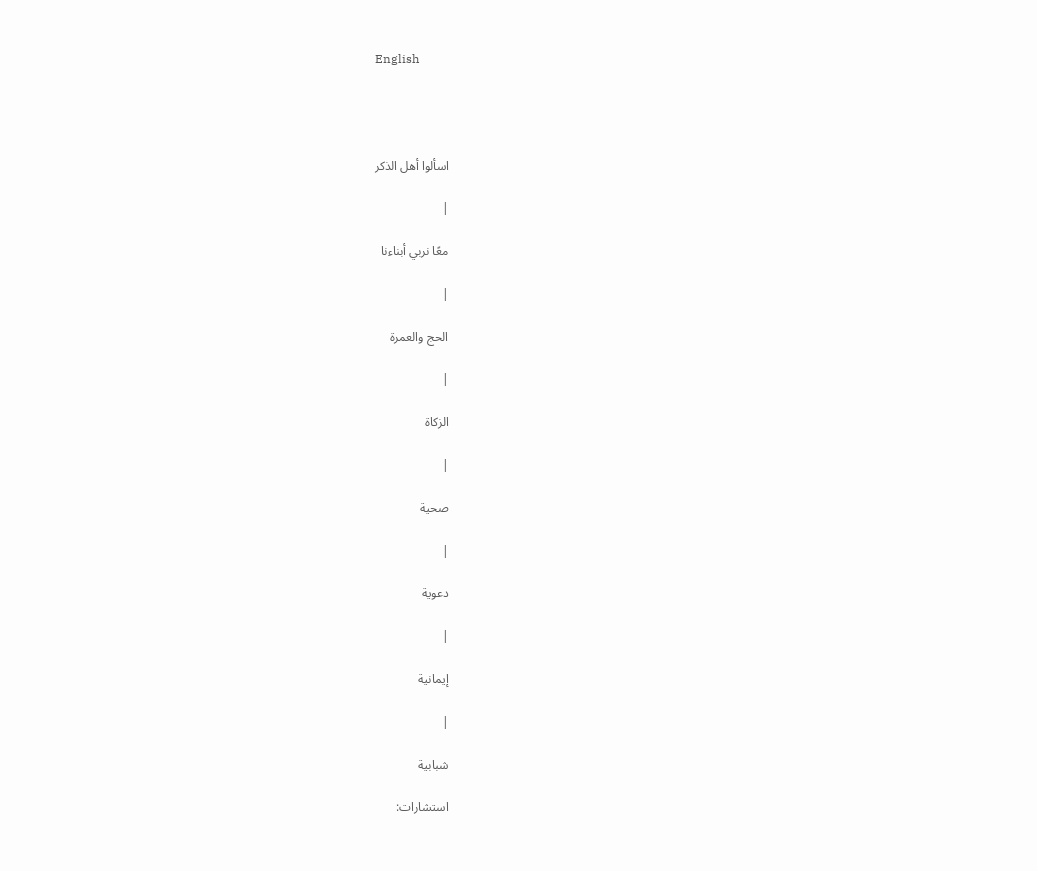English




اسألوا أهل الذكر

|

معًا نربي أبناءنا

|

الحج والعمرة

|

الزكاة

|

صحية

|

دعوية

|

إيمانية

|

شبابية

استشارات: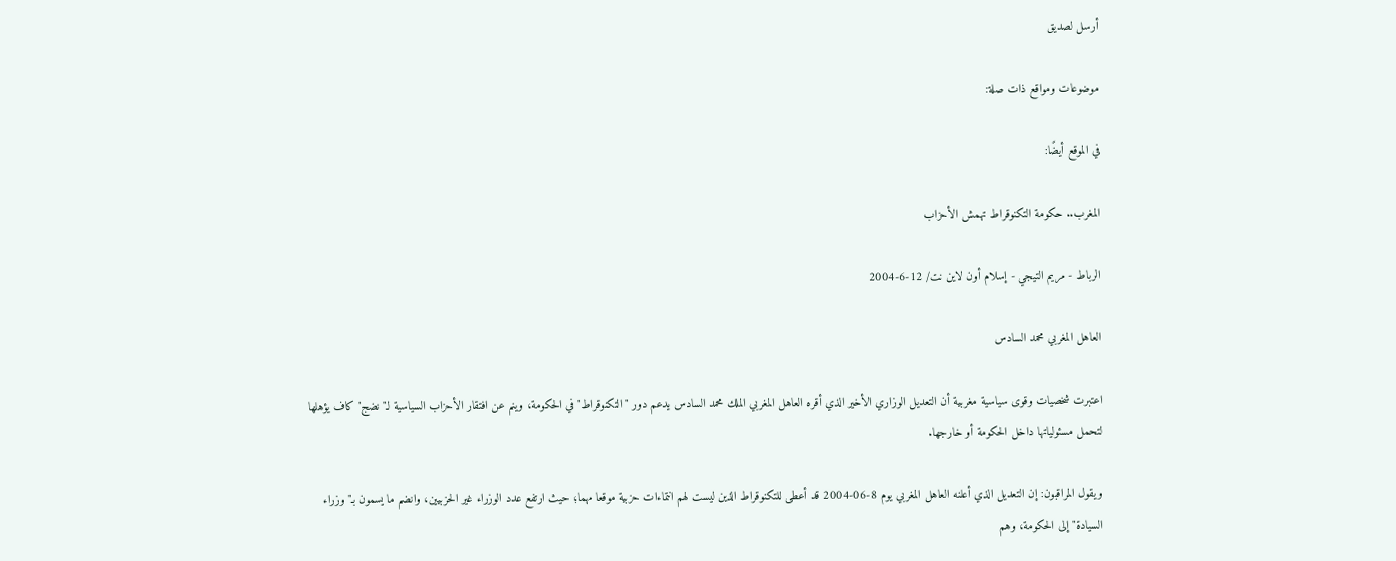أرسل لصديق

موضوعات ومواقع ذات صلة:

في الموقع أيضًا:

المغرب.. حكومة التكنوقراط تهمش الأحزاب

الرباط - مريم التيجي - إسلام أون لاين نت/ 12-6-2004

العاهل المغربي محمد السادس

اعتبرت شخصيات وقوى سياسية مغربية أن التعديل الوزاري الأخير الذي أقره العاهل المغربي الملك محمد السادس يدعم دور "التكنوقراط" في الحكومة، وينم عن افتقار الأحزاب السياسية لـ"نضج" كاف يؤهلها لتحمل مسئولياتها داخل الحكومة أو خارجها.

ويقول المراقبون: إن التعديل الذي أعلنه العاهل المغربي يوم 8-06-2004 قد أعطى للتكنوقراط الذين ليست لهم انتماءات حزبية موقعا مهما؛ حيث ارتفع عدد الوزراء غير الحزبيين، وانضم ما يسمون بـ"وزراء السيادة" إلى الحكومة، وهم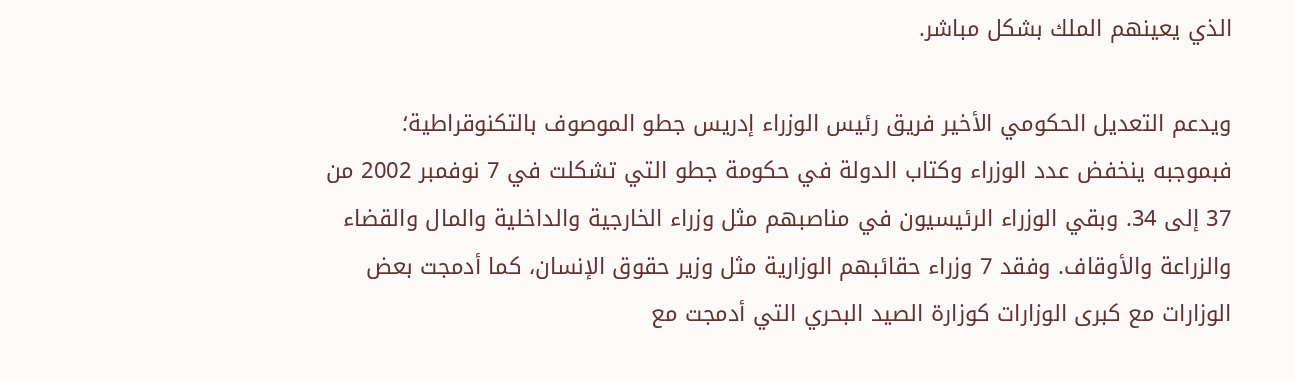الذي يعينهم الملك بشكل مباشر.

ويدعم التعديل الحكومي الأخير فريق رئيس الوزراء إدريس جطو الموصوف بالتكنوقراطية؛ فبموجبه ينخفض عدد الوزراء وكتاب الدولة في حكومة جطو التي تشكلت في 7 نوفمبر 2002 من 37 إلى 34. وبقي الوزراء الرئيسيون في مناصبهم مثل وزراء الخارجية والداخلية والمال والقضاء والزراعة والأوقاف. وفقد 7 وزراء حقائبهم الوزارية مثل وزير حقوق الإنسان، كما أدمجت بعض الوزارات مع كبرى الوزارات كوزارة الصيد البحري التي أدمجت مع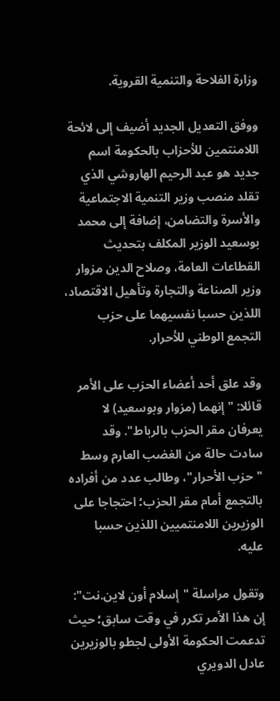وزارة الفلاحة والتنمية القروية.

ووفق التعديل الجديد أضيف إلى لائحة اللامنتمين للأحزاب بالحكومة اسم جديد هو عبد الرحيم الهاروشي الذي تقلد منصب وزير التنمية الاجتماعية والأسرة والتضامن، إضافة إلى محمد بوسعيد الوزير المكلف بتحديث القطاعات العامة، وصلاح الدين مزوار وزير الصناعة والتجارة وتأهيل الاقتصاد، اللذين حسبا نفسيهما على حزب التجمع الوطني للأحرار.

وقد علق أحد أعضاء الحزب على الأمر قائلا: "إنهما (مزوار وبوسعيد) لا يعرفان مقر الحزب بالرباط". وقد سادت حالة من الغضب العارم وسط "حزب الأحرار"، وطالب عدد من أفراده بالتجمع أمام مقر الحزب؛ احتجاجا على الوزيرين اللامنتميين اللذين حسبا عليه.

وتقول مراسلة "إسلام أون لاين.نت": إن هذا الأمر تكرر في وقت سابق؛ حيث تدعمت الحكومة الأولى لجطو بالوزيرين عادل الدويري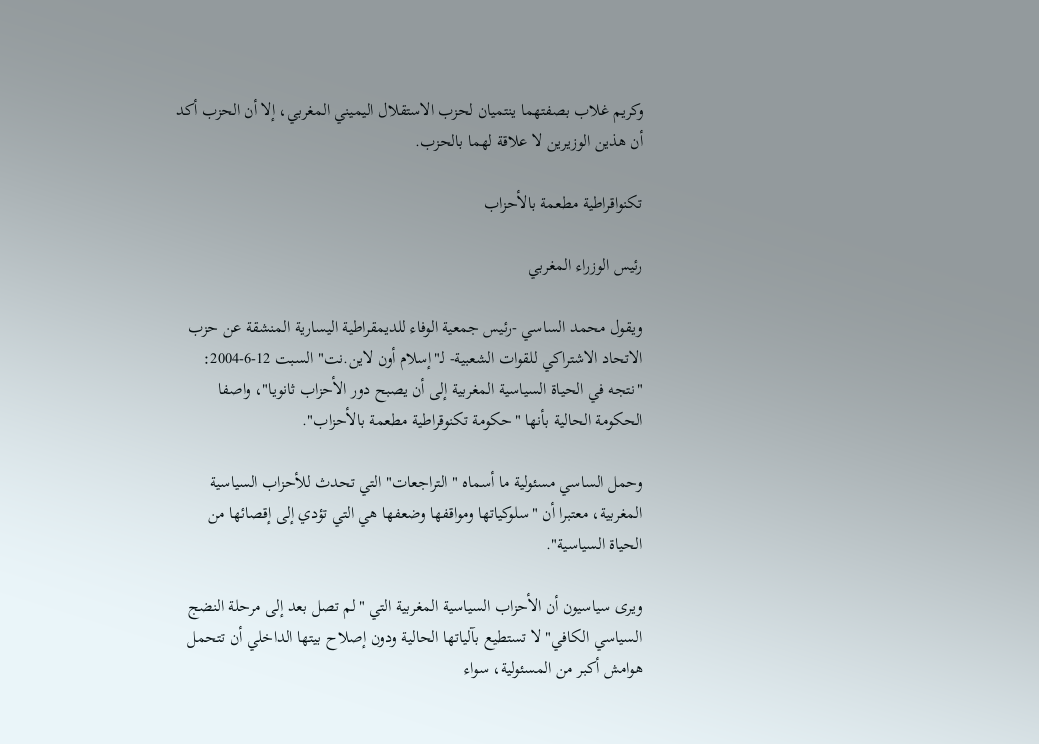وكريم غلاب بصفتهما ينتميان لحزب الاستقلال اليميني المغربي، إلا أن الحزب أكد أن هذين الوزيرين لا علاقة لهما بالحزب.

تكنواقراطية مطعمة بالأحزاب

رئيس الوزراء المغربي

ويقول محمد الساسي -رئيس جمعية الوفاء للديمقراطية اليسارية المنشقة عن حزب الاتحاد الاشتراكي للقوات الشعبية- لـ"إسلام أون لاين.نت" السبت 12-6-2004: "نتجه في الحياة السياسية المغربية إلى أن يصبح دور الأحزاب ثانويا"، واصفا الحكومة الحالية بأنها "حكومة تكنوقراطية مطعمة بالأحزاب".

وحمل الساسي مسئولية ما أسماه "التراجعات" التي تحدث للأحزاب السياسية المغربية، معتبرا أن "سلوكياتها ومواقفها وضعفها هي التي تؤدي إلى إقصائها من الحياة السياسية".

ويرى سياسيون أن الأحزاب السياسية المغربية التي "لم تصل بعد إلى مرحلة النضج السياسي الكافي" لا تستطيع بآلياتها الحالية ودون إصلاح بيتها الداخلي أن تتحمل هوامش أكبر من المسئولية، سواء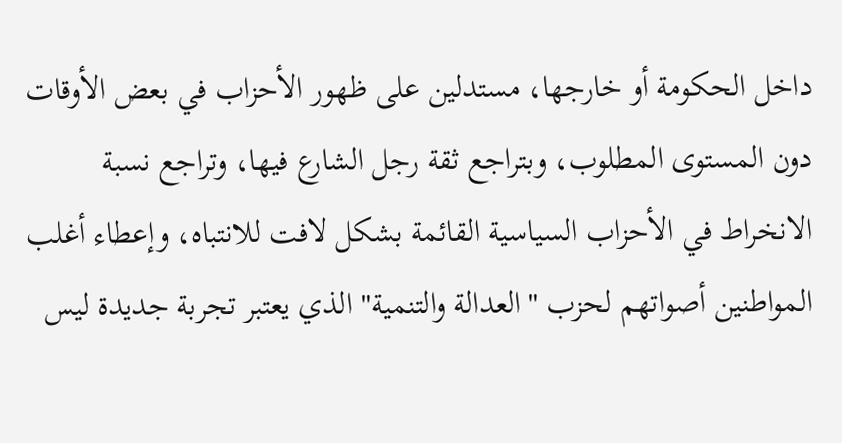داخل الحكومة أو خارجها، مستدلين على ظهور الأحزاب في بعض الأوقات دون المستوى المطلوب، وبتراجع ثقة رجل الشارع فيها، وتراجع نسبة الانخراط في الأحزاب السياسية القائمة بشكل لافت للانتباه، وإعطاء أغلب المواطنين أصواتهم لحزب "العدالة والتنمية" الذي يعتبر تجربة جديدة ليس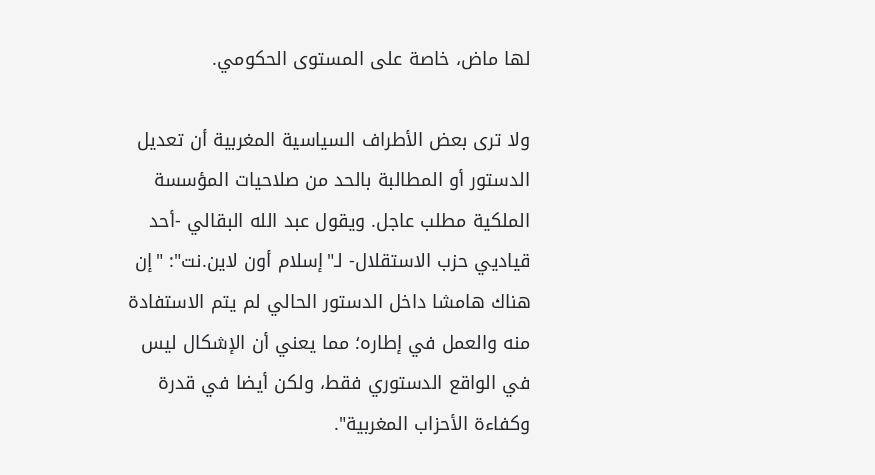لها ماض، خاصة على المستوى الحكومي.

ولا ترى بعض الأطراف السياسية المغربية أن تعديل الدستور أو المطالبة بالحد من صلاحيات المؤسسة الملكية مطلب عاجل. ويقول عبد الله البقالي -أحد قياديي حزب الاستقلال- لـ"إسلام أون لاين.نت": "إن هناك هامشا داخل الدستور الحالي لم يتم الاستفادة منه والعمل في إطاره؛ مما يعني أن الإشكال ليس في الواقع الدستوري فقط، ولكن أيضا في قدرة وكفاءة الأحزاب المغربية".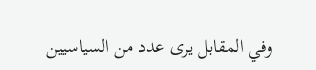وفي المقابل يرى عدد من السياسيين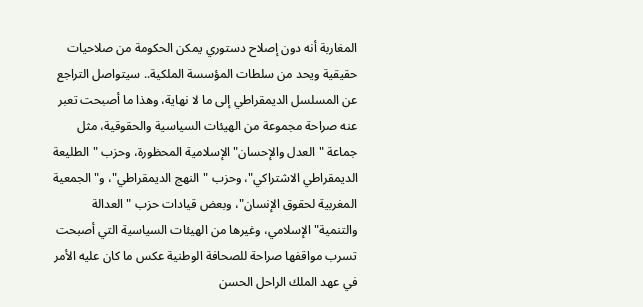المغاربة أنه دون إصلاح دستوري يمكن الحكومة من صلاحيات حقيقية ويحد من سلطات المؤسسة الملكية.. سيتواصل التراجع عن المسلسل الديمقراطي إلى ما لا نهاية، وهذا ما أصبحت تعبر عنه صراحة مجموعة من الهيئات السياسية والحقوقية، مثل جماعة "العدل والإحسان" الإسلامية المحظورة، وحزب "الطليعة الديمقراطي الاشتراكي"، وحزب "النهج الديمقراطي"، و"الجمعية المغربية لحقوق الإنسان"، وبعض قيادات حزب "العدالة والتنمية" الإسلامي، وغيرها من الهيئات السياسية التي أصبحت تسرب مواقفها صراحة للصحافة الوطنية عكس ما كان عليه الأمر في عهد الملك الراحل الحسن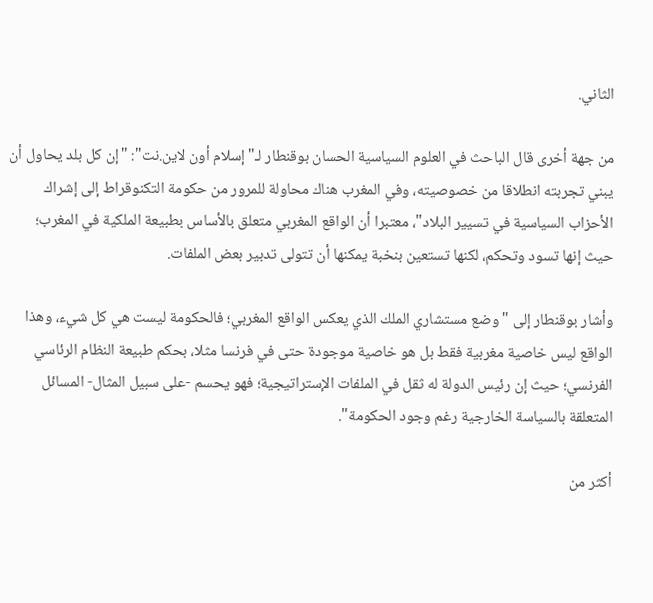الثاني.

من جهة أخرى قال الباحث في العلوم السياسية الحسان بوقنطار لـ"إسلام أون لاين.نت": "إن كل بلد يحاول أن يبني تجربته انطلاقا من خصوصيته، وفي المغرب هناك محاولة للمرور من حكومة التكنوقراط إلى إشراك الأحزاب السياسية في تسيير البلاد"، معتبرا أن الواقع المغربي متعلق بالأساس بطبيعة الملكية في المغرب؛ حيث إنها تسود وتحكم، لكنها تستعين بنخبة يمكنها أن تتولى تدبير بعض الملفات.

وأشار بوقنطار إلى "وضع مستشاري الملك الذي يعكس الواقع المغربي؛ فالحكومة ليست هي كل شيء، وهذا الواقع ليس خاصية مغربية فقط بل هو خاصية موجودة حتى في فرنسا مثلا، بحكم طبيعة النظام الرئاسي الفرنسي؛ حيث إن رئيس الدولة له ثقل في الملفات الإستراتيجية؛ فهو يحسم -على سبيل المثال- المسائل المتعلقة بالسياسة الخارجية رغم وجود الحكومة".

أكثر من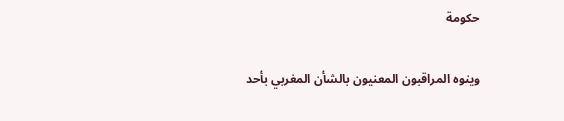حكومة

وينوه المراقبون المعنيون بالشأن المغربي بأحد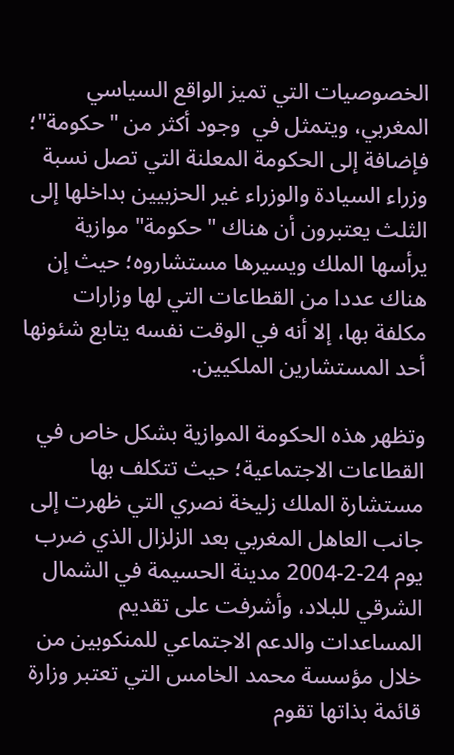الخصوصيات التي تميز الواقع السياسي المغربي، ويتمثل في  وجود أكثر من "حكومة"؛ فإضافة إلى الحكومة المعلنة التي تصل نسبة وزراء السيادة والوزراء غير الحزبيين بداخلها إلى الثلث يعتبرون أن هناك "حكومة" موازية يرأسها الملك ويسيرها مستشاروه؛ حيث إن هناك عددا من القطاعات التي لها وزارات مكلفة بها، إلا أنه في الوقت نفسه يتابع شئونها أحد المستشارين الملكيين.

وتظهر هذه الحكومة الموازية بشكل خاص في القطاعات الاجتماعية؛ حيث تتكلف بها مستشارة الملك زليخة نصري التي ظهرت إلى جانب العاهل المغربي بعد الزلزال الذي ضرب يوم 24-2-2004 مدينة الحسيمة في الشمال الشرقي للبلاد، وأشرفت على تقديم المساعدات والدعم الاجتماعي للمنكوبين من خلال مؤسسة محمد الخامس التي تعتبر وزارة قائمة بذاتها تقوم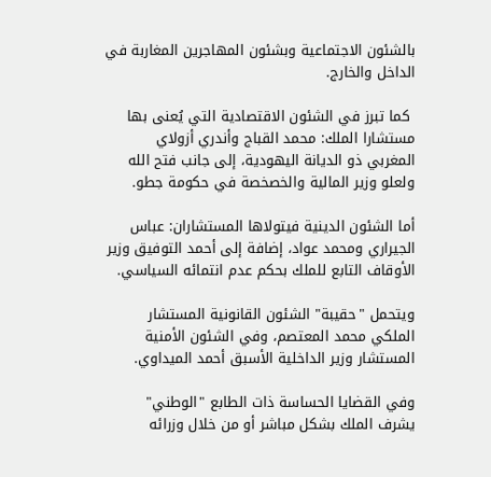بالشئون الاجتماعية وبشئون المهاجرين المغاربة في الداخل والخارج.

 كما تبرز في الشئون الاقتصادية التي يُعنى بها مستشارا الملك: محمد القباج وأندري أزولاي المغربي ذو الديانة اليهودية، إلى جانب فتح الله ولعلو وزير المالية والخصخصة في حكومة جطو.

أما الشئون الدينية فيتولاها المستشاران: عباس الجيراري ومحمد عواد، إضافة إلى أحمد التوفيق وزير الأوقاف التابع للملك بحكم عدم انتمائه السياسي.

ويتحمل "حقيبة" الشئون القانونية المستشار الملكي محمد المعتصم، وفي الشئون الأمنية المستشار وزير الداخلية الأسبق أحمد الميداوي.

وفي القضايا الحساسة ذات الطابع "الوطني" يشرف الملك بشكل مباشر أو من خلال وزرائه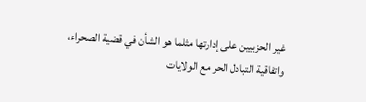غير الحزبيين على إدارتها مثلما هو الشأن في قضية الصحراء، واتفاقية التبادل الحر مع الولايات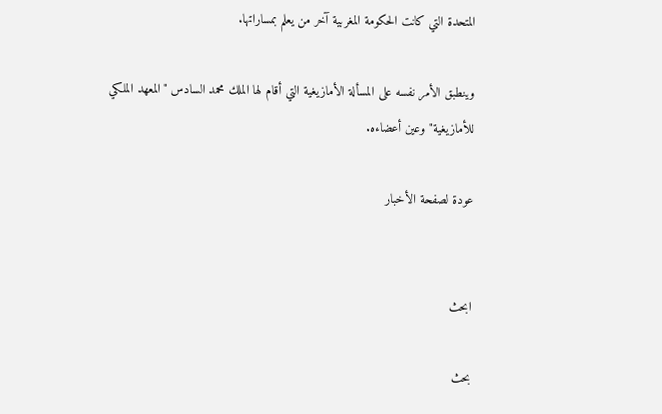المتحدة التي كانت الحكومة المغربية آخر من يعلم بمساراتها.

وينطبق الأمر نفسه على المسألة الأمازيغية التي أقام لها الملك محمد السادس "المعهد الملكي للأمازيغية" وعين أعضاءه.

عودة لصفحة الأخبار


ابحث

بحث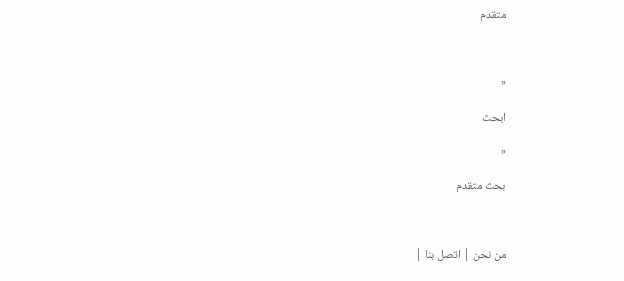متقدم



«

ابحث

«

بحث متقدم



من نحن | اتصل بنا |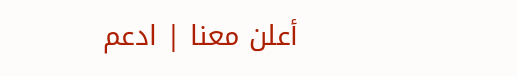أعلن معنا | ادعم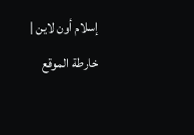إسلام أون لاين | خارطة الموقع